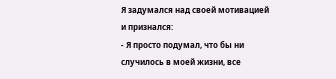Я задумался над своей мотивацией и признался:
- Я просто подумал, что бы ни случилось в моей жизни, все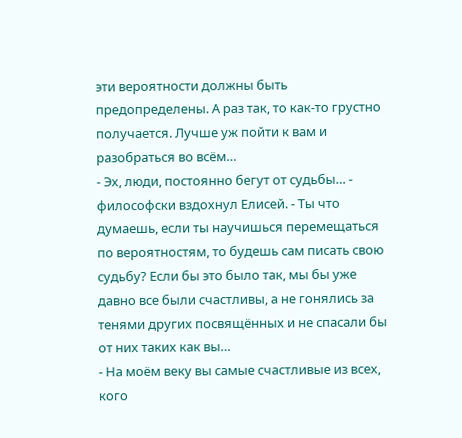эти вероятности должны быть предопределены. А раз так, то как-то грустно получается. Лучше уж пойти к вам и разобраться во всём…
- Эх, люди, постоянно бегут от судьбы… - философски вздохнул Елисей. - Ты что думаешь, если ты научишься перемещаться по вероятностям, то будешь сам писать свою судьбу? Если бы это было так, мы бы уже давно все были счастливы, а не гонялись за тенями других посвящённых и не спасали бы от них таких как вы…
- На моём веку вы самые счастливые из всех, кого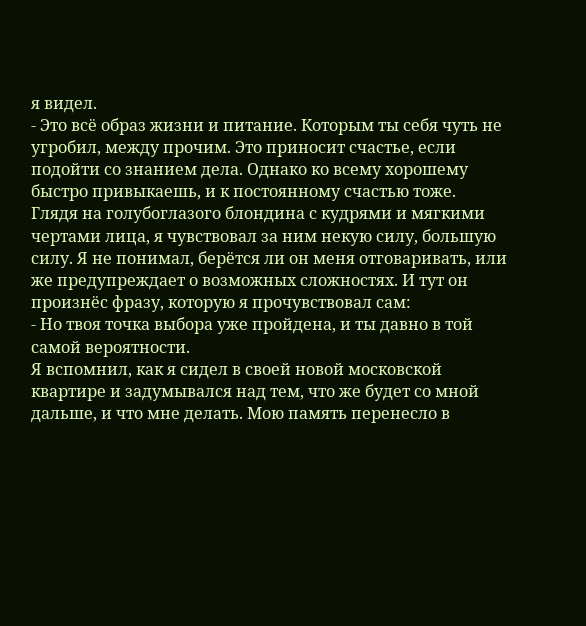я видел.
- Это всё образ жизни и питание. Которым ты себя чуть не угробил, между прочим. Это приносит счастье, если подойти со знанием дела. Однако ко всему хорошему быстро привыкаешь, и к постоянному счастью тоже.
Глядя на голубоглазого блондина с кудрями и мягкими чертами лица, я чувствовал за ним некую силу, большую силу. Я не понимал, берётся ли он меня отговаривать, или же предупреждает о возможных сложностях. И тут он произнёс фразу, которую я прочувствовал сам:
- Но твоя точка выбора уже пройдена, и ты давно в той самой вероятности.
Я вспомнил, как я сидел в своей новой московской квартире и задумывался над тем, что же будет со мной дальше, и что мне делать. Мою память перенесло в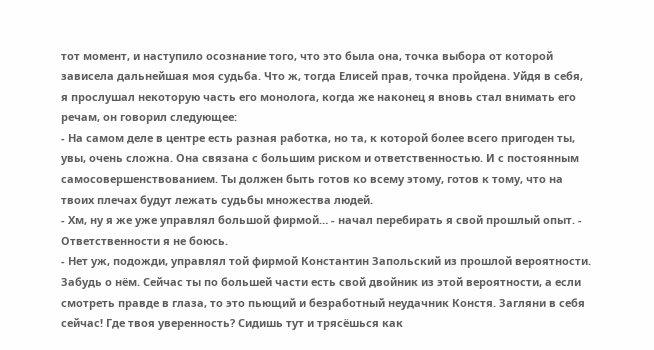тот момент, и наступило осознание того, что это была она, точка выбора от которой зависела дальнейшая моя судьба. Что ж, тогда Елисей прав, точка пройдена. Уйдя в себя, я прослушал некоторую часть его монолога, когда же наконец я вновь стал внимать его речам, он говорил следующее:
- На самом деле в центре есть разная работка, но та, к которой более всего пригоден ты, увы, очень сложна. Она связана с большим риском и ответственностью. И с постоянным самосовершенствованием. Ты должен быть готов ко всему этому, готов к тому, что на твоих плечах будут лежать судьбы множества людей.
- Хм, ну я же уже управлял большой фирмой… - начал перебирать я свой прошлый опыт. - Ответственности я не боюсь.
- Нет уж, подожди, управлял той фирмой Константин Запольский из прошлой вероятности. Забудь о нём. Сейчас ты по большей части есть свой двойник из этой вероятности, а если смотреть правде в глаза, то это пьющий и безработный неудачник Констя. Загляни в себя сейчас! Где твоя уверенность? Сидишь тут и трясёшься как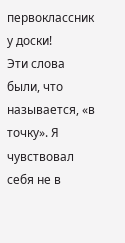первоклассник у доски!
Эти слова были, что называется, «в точку». Я чувствовал себя не в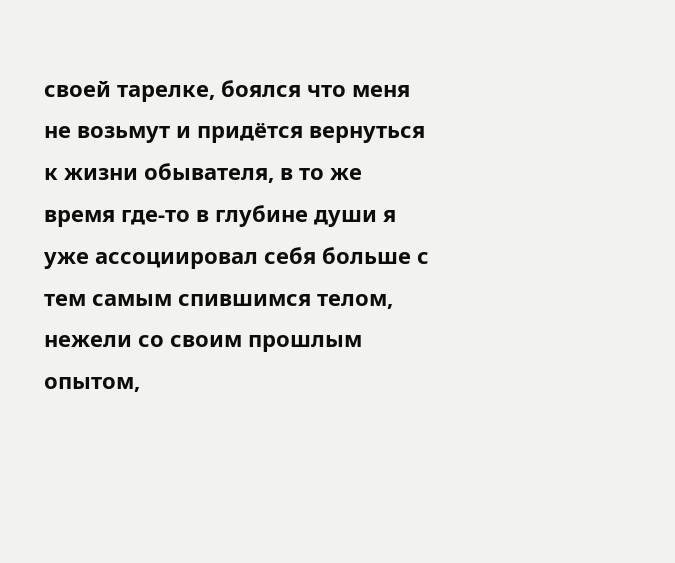своей тарелке, боялся что меня не возьмут и придётся вернуться к жизни обывателя, в то же время где-то в глубине души я уже ассоциировал себя больше с тем самым спившимся телом, нежели со своим прошлым опытом,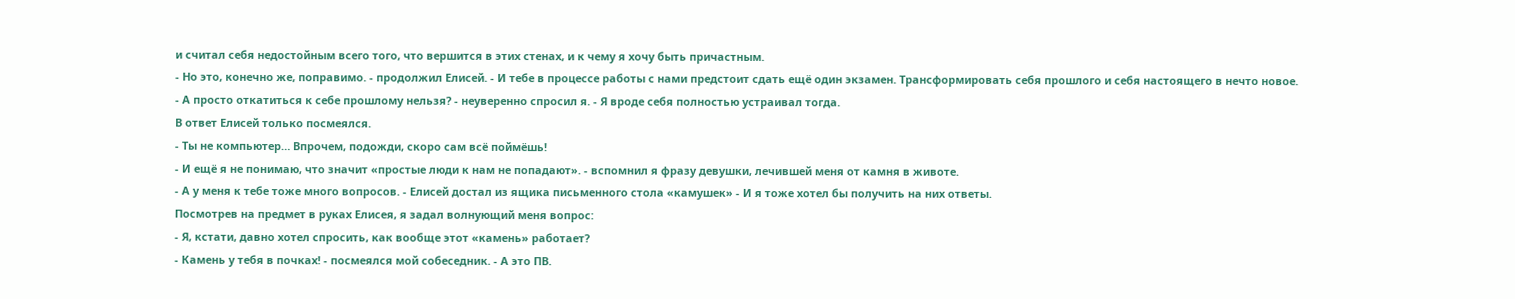и считал себя недостойным всего того, что вершится в этих стенах, и к чему я хочу быть причастным.
- Но это, конечно же, поправимо. - продолжил Елисей. - И тебе в процессе работы с нами предстоит сдать ещё один экзамен. Трансформировать себя прошлого и себя настоящего в нечто новое.
- А просто откатиться к себе прошлому нельзя? - неуверенно спросил я. - Я вроде себя полностью устраивал тогда.
В ответ Елисей только посмеялся.
- Ты не компьютер… Впрочем, подожди, скоро сам всё поймёшь!
- И ещё я не понимаю, что значит «простые люди к нам не попадают». - вспомнил я фразу девушки, лечившей меня от камня в животе.
- А у меня к тебе тоже много вопросов. - Елисей достал из ящика письменного стола «камушек» - И я тоже хотел бы получить на них ответы.
Посмотрев на предмет в руках Елисея, я задал волнующий меня вопрос:
- Я, кстати, давно хотел спросить, как вообще этот «камень» работает?
- Камень у тебя в почках! - посмеялся мой собеседник. - А это ПВ.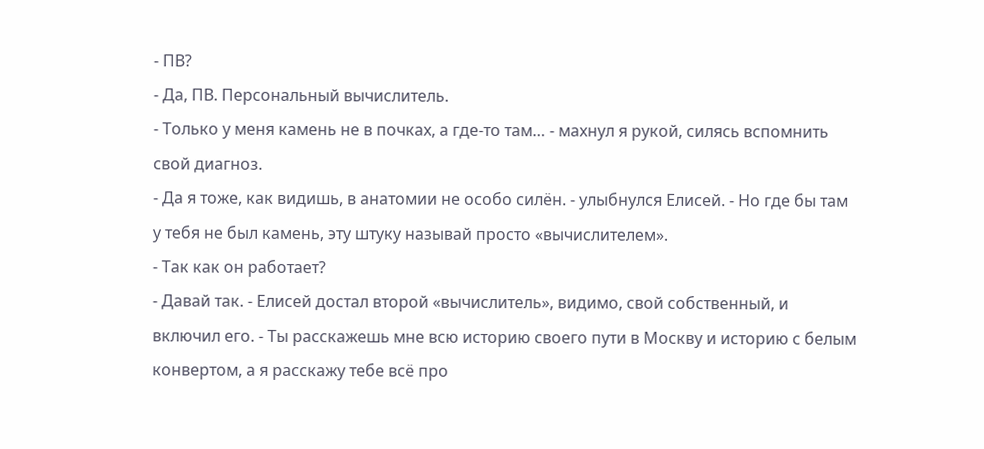- ПВ?
- Да, ПВ. Персональный вычислитель.
- Только у меня камень не в почках, а где-то там… - махнул я рукой, силясь вспомнить свой диагноз.
- Да я тоже, как видишь, в анатомии не особо силён. - улыбнулся Елисей. - Но где бы там у тебя не был камень, эту штуку называй просто «вычислителем».
- Так как он работает?
- Давай так. - Елисей достал второй «вычислитель», видимо, свой собственный, и включил его. - Ты расскажешь мне всю историю своего пути в Москву и историю с белым конвертом, а я расскажу тебе всё про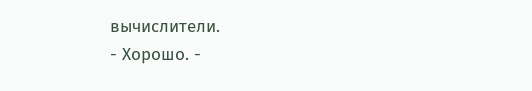вычислители.
- Хорошо. -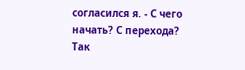согласился я. - С чего начать? С перехода?
Так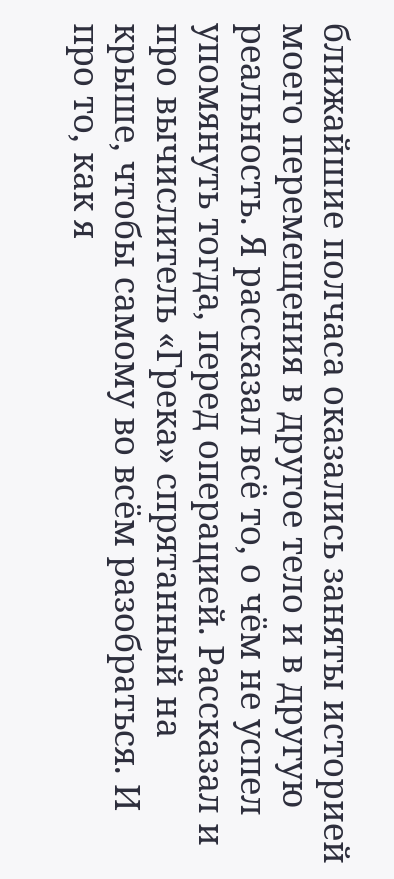ближайшие полчаса оказались заняты историей моего перемещения в другое тело и в другую реальность. Я рассказал всё то, о чём не успел упомянуть тогда, перед операцией. Рассказал и про вычислитель «Грека» спрятанный на крыше, чтобы самому во всём разобраться. И про то, как я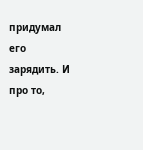придумал его зарядить. И про то,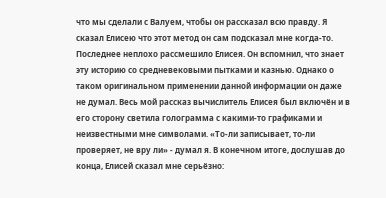что мы сделали с Валуем, чтобы он рассказал всю правду. Я сказал Елисею что этот метод он сам подсказал мне когда-то. Последнее неплохо рассмешило Елисея. Он вспомнил, что знает эту историю со средневековыми пытками и казнью. Однако о таком оригинальном применении данной информации он даже не думал. Весь мой рассказ вычислитель Елисея был включён и в его сторону светила голограмма с какими-то графиками и неизвестными мне символами. «То-ли записывает, то-ли проверяет, не вру ли» - думал я. В конечном итоге, дослушав до конца, Елисей сказал мне серьёзно: